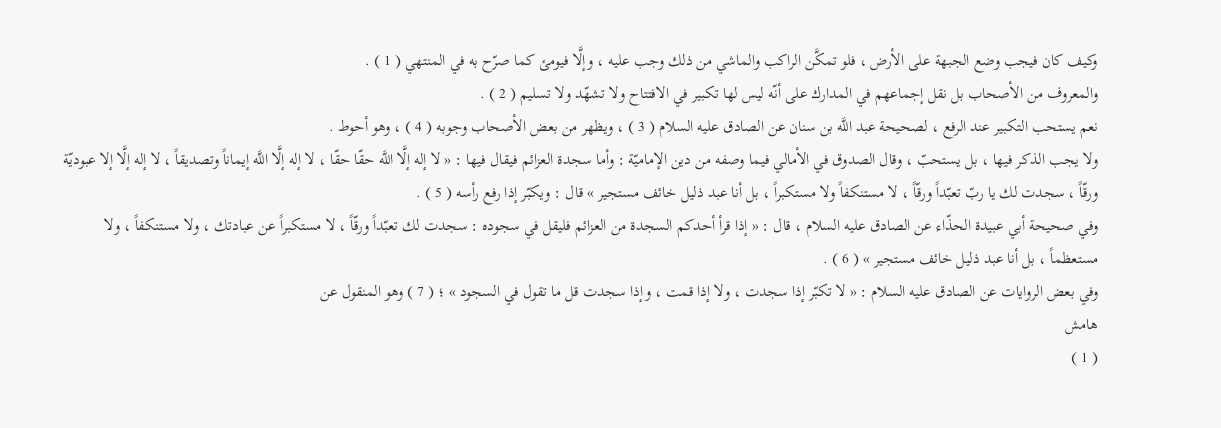وكيف كان فيجب وضع الجبهة على الأرض ، فلو تمكَّن الراكب والماشي من ذلك وجب عليه ، وإلَّا فيومئ كما صرّح به في المنتهي ( 1 ) .
والمعروف من الأصحاب بل نقل إجماعهم في المدارك على أنّه ليس لها تكبير في الافتتاح ولا تشهّد ولا تسليم ( 2 ) .
نعم يستحب التكبير عند الرفع ، لصحيحة عبد اللَّه بن سنان عن الصادق عليه السلام ( 3 ) ، ويظهر من بعض الأصحاب وجوبه ( 4 ) ، وهو أحوط .
ولا يجب الذكر فيها ، بل يستحبّ ، وقال الصدوق في الأمالي فيما وصفه من دين الإماميّة : وأما سجدة العزائم فيقال فيها : « لا إله إلَّا اللَّه حقّا حقّا ، لا إله إلَّا اللَّه إيماناً وتصديقاً ، لا إله إلَّا إلا عبوديّة ورقّاً ، سجدت لك يا ربّ تعبّداً ورقّاً ، لا مستنكفاً ولا مستكبراً ، بل أنا عبد ذليل خائف مستجير » قال : ويكبّر إذا رفع رأسه ( 5 ) .
وفي صحيحة أبي عبيدة الحذّاء عن الصادق عليه السلام ، قال : « إذا قرأ أحدكم السجدة من العزائم فليقل في سجوده : سجدت لك تعبّداً ورقّاً ، لا مستكبراً عن عبادتك ، ولا مستنكفاً ، ولا مستعظماً ، بل أنا عبد ذليل خائف مستجير » ( 6 ) .
وفي بعض الروايات عن الصادق عليه السلام : « لا تكبّر إذا سجدت ، ولا إذا قمت ، وإذا سجدت قل ما تقول في السجود » ؛ ( 7 ) وهو المنقول عن
هامش
( 1 )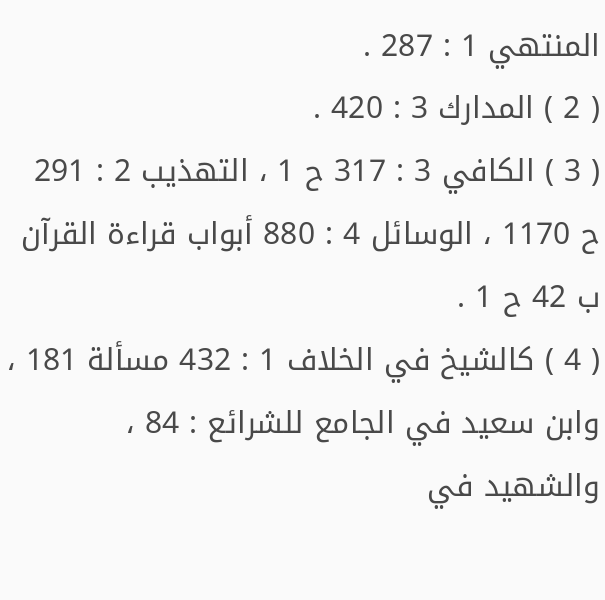المنتهي 1 : 287 .
( 2 ) المدارك 3 : 420 .
( 3 ) الكافي 3 : 317 ح 1 ، التهذيب 2 : 291 ح 1170 ، الوسائل 4 : 880 أبواب قراءة القرآن ب 42 ح 1 .
( 4 ) كالشيخ في الخلاف 1 : 432 مسألة 181 ، وابن سعيد في الجامع للشرائع : 84 ، والشهيد في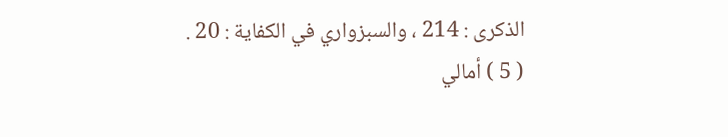الذكرى : 214 ، والسبزواري في الكفاية : 20 .
( 5 ) أمالي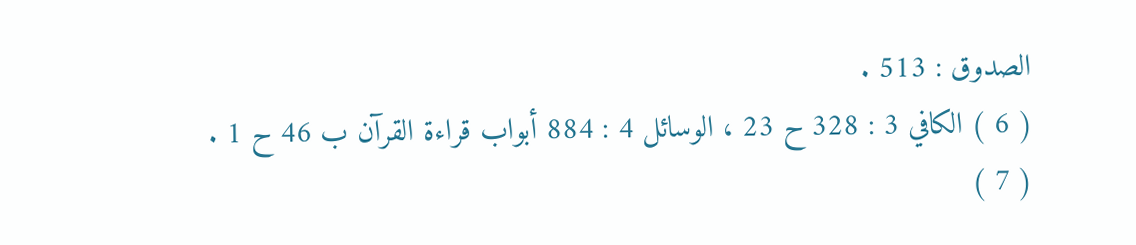الصدوق : 513 .
( 6 ) الكافي 3 : 328 ح 23 ، الوسائل 4 : 884 أبواب قراءة القرآن ب 46 ح 1 .
( 7 )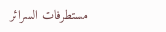مستطرفات السرائر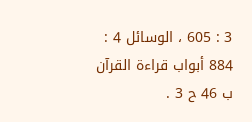3 : 605 ، الوسائل 4 : 884 أبواب قراءة القرآن ب 46 ح 3 .